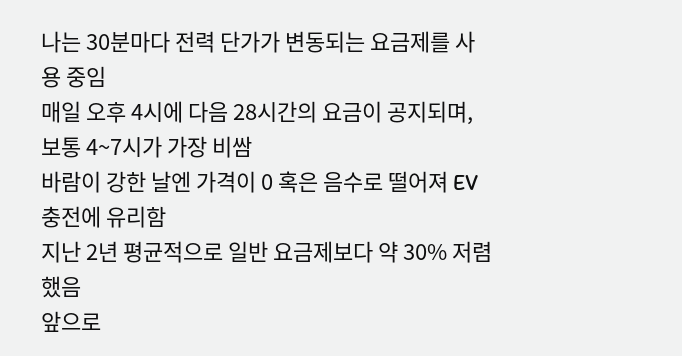나는 30분마다 전력 단가가 변동되는 요금제를 사용 중임
매일 오후 4시에 다음 28시간의 요금이 공지되며, 보통 4~7시가 가장 비쌈
바람이 강한 날엔 가격이 0 혹은 음수로 떨어져 EV 충전에 유리함
지난 2년 평균적으로 일반 요금제보다 약 30% 저렴했음
앞으로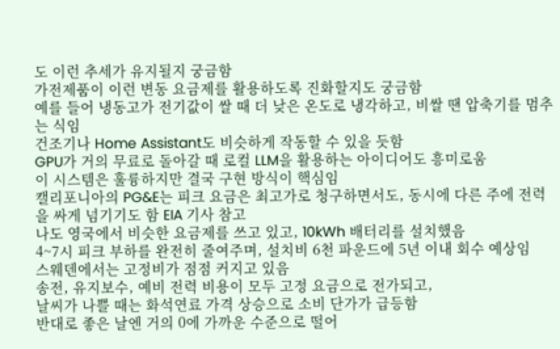도 이런 추세가 유지될지 궁금함
가전제품이 이런 변동 요금제를 활용하도록 진화할지도 궁금함
예를 들어 냉동고가 전기값이 쌀 때 더 낮은 온도로 냉각하고, 비쌀 땐 압축기를 멈추는 식임
건조기나 Home Assistant도 비슷하게 작동할 수 있을 듯함
GPU가 거의 무료로 돌아갈 때 로컬 LLM을 활용하는 아이디어도 흥미로움
이 시스템은 훌륭하지만 결국 구현 방식이 핵심임
캘리포니아의 PG&E는 피크 요금은 최고가로 청구하면서도, 동시에 다른 주에 전력을 싸게 넘기기도 함 EIA 기사 참고
나도 영국에서 비슷한 요금제를 쓰고 있고, 10kWh 배터리를 설치했음
4~7시 피크 부하를 완전히 줄여주며, 설치비 6천 파운드에 5년 이내 회수 예상임
스웨덴에서는 고정비가 점점 커지고 있음
송전, 유지보수, 예비 전력 비용이 모두 고정 요금으로 전가되고,
날씨가 나쁠 때는 화석연료 가격 상승으로 소비 단가가 급등함
반대로 좋은 날엔 거의 0에 가까운 수준으로 떨어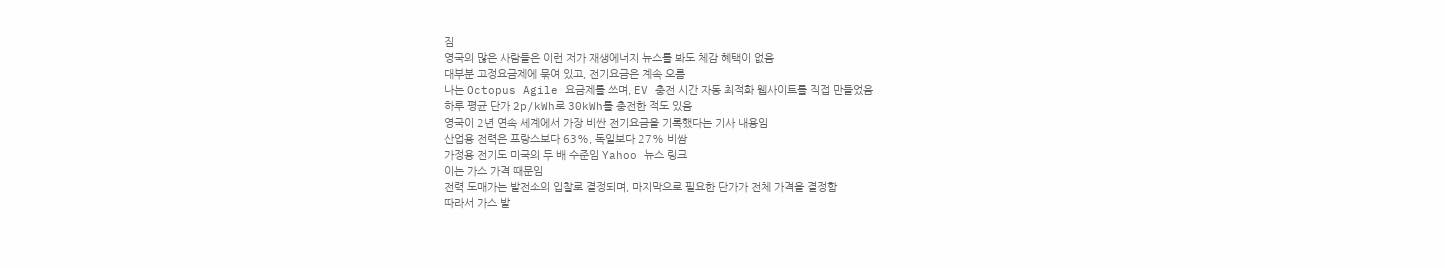짐
영국의 많은 사람들은 이런 저가 재생에너지 뉴스를 봐도 체감 혜택이 없음
대부분 고정요금제에 묶여 있고, 전기요금은 계속 오름
나는 Octopus Agile 요금제를 쓰며, EV 충전 시간 자동 최적화 웹사이트를 직접 만들었음
하루 평균 단가 2p/kWh로 30kWh를 충전한 적도 있음
영국이 2년 연속 세계에서 가장 비싼 전기요금을 기록했다는 기사 내용임
산업용 전력은 프랑스보다 63%, 독일보다 27% 비쌈
가정용 전기도 미국의 두 배 수준임 Yahoo 뉴스 링크
이는 가스 가격 때문임
전력 도매가는 발전소의 입찰로 결정되며, 마지막으로 필요한 단가가 전체 가격을 결정함
따라서 가스 발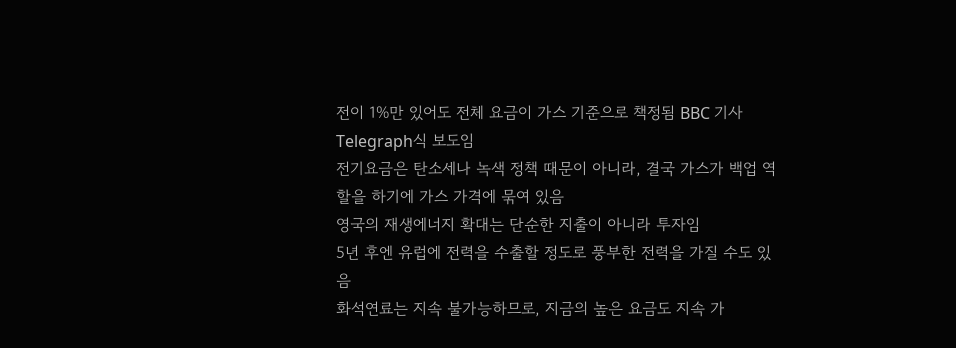전이 1%만 있어도 전체 요금이 가스 기준으로 책정됨 BBC 기사
Telegraph식 보도임
전기요금은 탄소세나 녹색 정책 때문이 아니라, 결국 가스가 백업 역할을 하기에 가스 가격에 묶여 있음
영국의 재생에너지 확대는 단순한 지출이 아니라 투자임
5년 후엔 유럽에 전력을 수출할 정도로 풍부한 전력을 가질 수도 있음
화석연료는 지속 불가능하므로, 지금의 높은 요금도 지속 가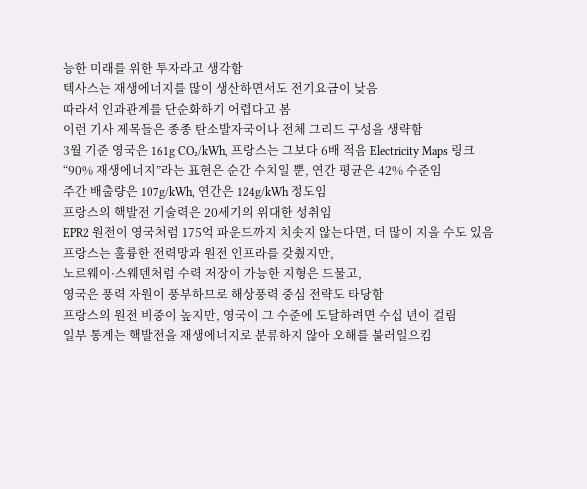능한 미래를 위한 투자라고 생각함
텍사스는 재생에너지를 많이 생산하면서도 전기요금이 낮음
따라서 인과관계를 단순화하기 어렵다고 봄
이런 기사 제목들은 종종 탄소발자국이나 전체 그리드 구성을 생략함
3월 기준 영국은 161g CO₂/kWh, 프랑스는 그보다 6배 적음 Electricity Maps 링크
“90% 재생에너지”라는 표현은 순간 수치일 뿐, 연간 평균은 42% 수준임
주간 배출량은 107g/kWh, 연간은 124g/kWh 정도임
프랑스의 핵발전 기술력은 20세기의 위대한 성취임
EPR2 원전이 영국처럼 175억 파운드까지 치솟지 않는다면, 더 많이 지을 수도 있음
프랑스는 훌륭한 전력망과 원전 인프라를 갖췄지만,
노르웨이·스웨덴처럼 수력 저장이 가능한 지형은 드물고,
영국은 풍력 자원이 풍부하므로 해상풍력 중심 전략도 타당함
프랑스의 원전 비중이 높지만, 영국이 그 수준에 도달하려면 수십 년이 걸림
일부 통계는 핵발전을 재생에너지로 분류하지 않아 오해를 불러일으킴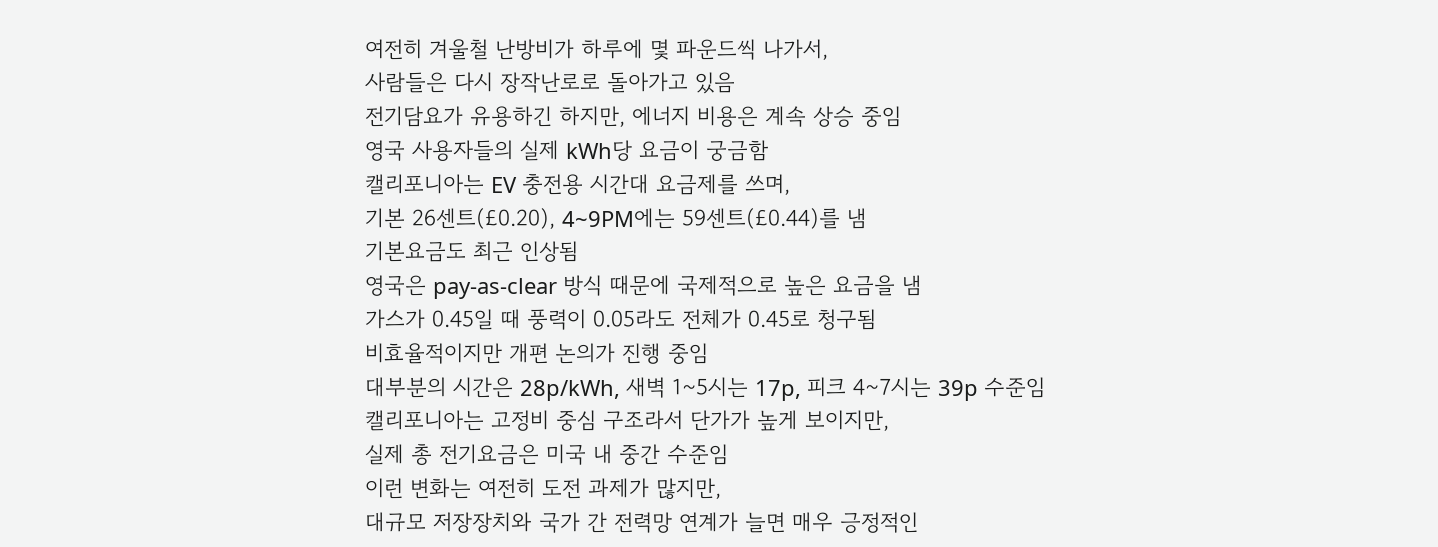여전히 겨울철 난방비가 하루에 몇 파운드씩 나가서,
사람들은 다시 장작난로로 돌아가고 있음
전기담요가 유용하긴 하지만, 에너지 비용은 계속 상승 중임
영국 사용자들의 실제 kWh당 요금이 궁금함
캘리포니아는 EV 충전용 시간대 요금제를 쓰며,
기본 26센트(£0.20), 4~9PM에는 59센트(£0.44)를 냄
기본요금도 최근 인상됨
영국은 pay-as-clear 방식 때문에 국제적으로 높은 요금을 냄
가스가 0.45일 때 풍력이 0.05라도 전체가 0.45로 청구됨
비효율적이지만 개편 논의가 진행 중임
대부분의 시간은 28p/kWh, 새벽 1~5시는 17p, 피크 4~7시는 39p 수준임
캘리포니아는 고정비 중심 구조라서 단가가 높게 보이지만,
실제 총 전기요금은 미국 내 중간 수준임
이런 변화는 여전히 도전 과제가 많지만,
대규모 저장장치와 국가 간 전력망 연계가 늘면 매우 긍정적인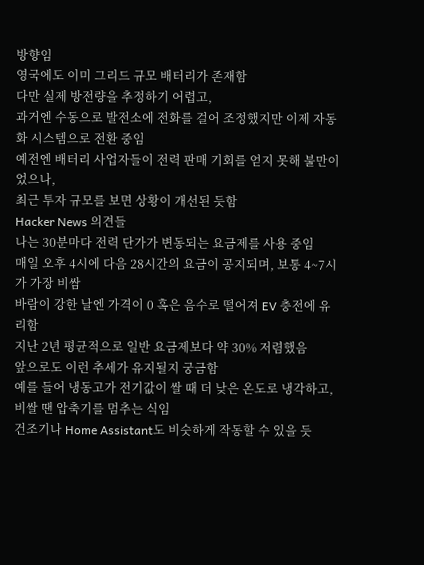방향임
영국에도 이미 그리드 규모 배터리가 존재함
다만 실제 방전량을 추정하기 어렵고,
과거엔 수동으로 발전소에 전화를 걸어 조정했지만 이제 자동화 시스템으로 전환 중임
예전엔 배터리 사업자들이 전력 판매 기회를 얻지 못해 불만이었으나,
최근 투자 규모를 보면 상황이 개선된 듯함
Hacker News 의견들
나는 30분마다 전력 단가가 변동되는 요금제를 사용 중임
매일 오후 4시에 다음 28시간의 요금이 공지되며, 보통 4~7시가 가장 비쌈
바람이 강한 날엔 가격이 0 혹은 음수로 떨어져 EV 충전에 유리함
지난 2년 평균적으로 일반 요금제보다 약 30% 저렴했음
앞으로도 이런 추세가 유지될지 궁금함
예를 들어 냉동고가 전기값이 쌀 때 더 낮은 온도로 냉각하고, 비쌀 땐 압축기를 멈추는 식임
건조기나 Home Assistant도 비슷하게 작동할 수 있을 듯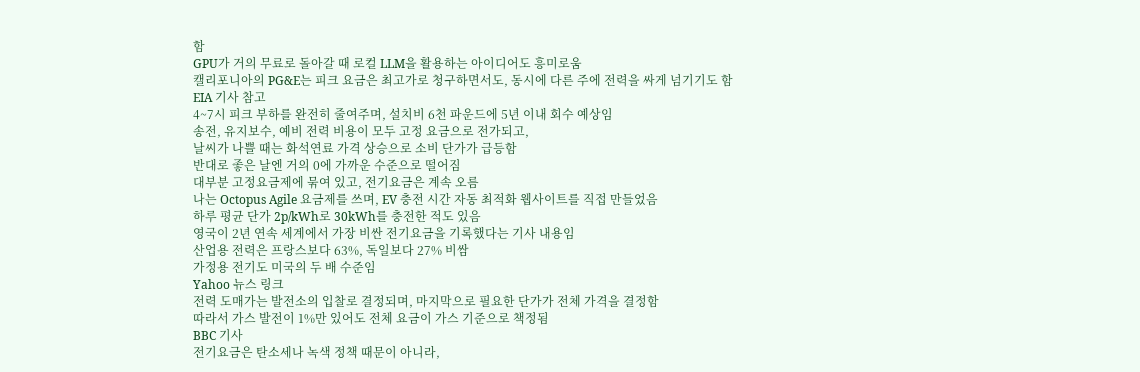함
GPU가 거의 무료로 돌아갈 때 로컬 LLM을 활용하는 아이디어도 흥미로움
캘리포니아의 PG&E는 피크 요금은 최고가로 청구하면서도, 동시에 다른 주에 전력을 싸게 넘기기도 함
EIA 기사 참고
4~7시 피크 부하를 완전히 줄여주며, 설치비 6천 파운드에 5년 이내 회수 예상임
송전, 유지보수, 예비 전력 비용이 모두 고정 요금으로 전가되고,
날씨가 나쁠 때는 화석연료 가격 상승으로 소비 단가가 급등함
반대로 좋은 날엔 거의 0에 가까운 수준으로 떨어짐
대부분 고정요금제에 묶여 있고, 전기요금은 계속 오름
나는 Octopus Agile 요금제를 쓰며, EV 충전 시간 자동 최적화 웹사이트를 직접 만들었음
하루 평균 단가 2p/kWh로 30kWh를 충전한 적도 있음
영국이 2년 연속 세계에서 가장 비싼 전기요금을 기록했다는 기사 내용임
산업용 전력은 프랑스보다 63%, 독일보다 27% 비쌈
가정용 전기도 미국의 두 배 수준임
Yahoo 뉴스 링크
전력 도매가는 발전소의 입찰로 결정되며, 마지막으로 필요한 단가가 전체 가격을 결정함
따라서 가스 발전이 1%만 있어도 전체 요금이 가스 기준으로 책정됨
BBC 기사
전기요금은 탄소세나 녹색 정책 때문이 아니라,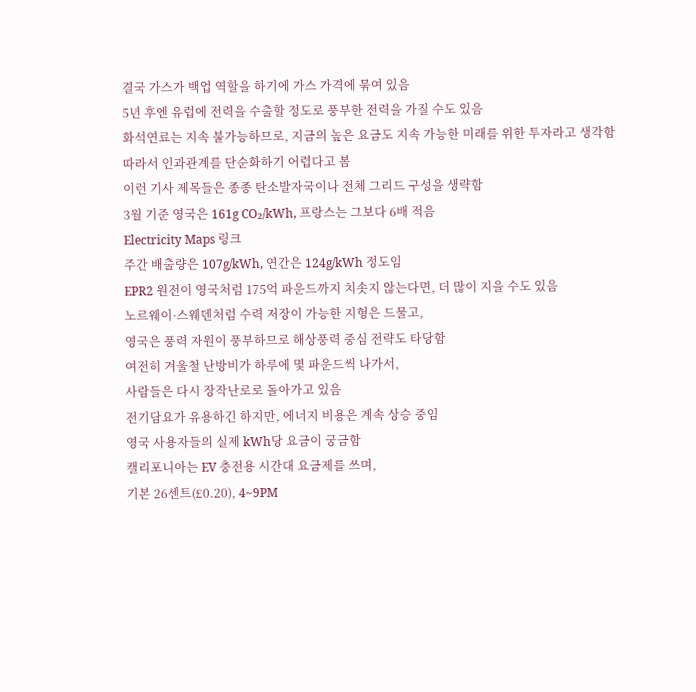결국 가스가 백업 역할을 하기에 가스 가격에 묶여 있음
5년 후엔 유럽에 전력을 수출할 정도로 풍부한 전력을 가질 수도 있음
화석연료는 지속 불가능하므로, 지금의 높은 요금도 지속 가능한 미래를 위한 투자라고 생각함
따라서 인과관계를 단순화하기 어렵다고 봄
이런 기사 제목들은 종종 탄소발자국이나 전체 그리드 구성을 생략함
3월 기준 영국은 161g CO₂/kWh, 프랑스는 그보다 6배 적음
Electricity Maps 링크
주간 배출량은 107g/kWh, 연간은 124g/kWh 정도임
EPR2 원전이 영국처럼 175억 파운드까지 치솟지 않는다면, 더 많이 지을 수도 있음
노르웨이·스웨덴처럼 수력 저장이 가능한 지형은 드물고,
영국은 풍력 자원이 풍부하므로 해상풍력 중심 전략도 타당함
여전히 겨울철 난방비가 하루에 몇 파운드씩 나가서,
사람들은 다시 장작난로로 돌아가고 있음
전기담요가 유용하긴 하지만, 에너지 비용은 계속 상승 중임
영국 사용자들의 실제 kWh당 요금이 궁금함
캘리포니아는 EV 충전용 시간대 요금제를 쓰며,
기본 26센트(£0.20), 4~9PM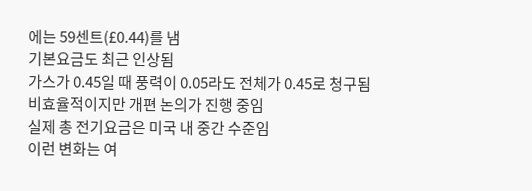에는 59센트(£0.44)를 냄
기본요금도 최근 인상됨
가스가 0.45일 때 풍력이 0.05라도 전체가 0.45로 청구됨
비효율적이지만 개편 논의가 진행 중임
실제 총 전기요금은 미국 내 중간 수준임
이런 변화는 여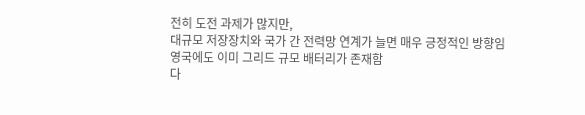전히 도전 과제가 많지만,
대규모 저장장치와 국가 간 전력망 연계가 늘면 매우 긍정적인 방향임
영국에도 이미 그리드 규모 배터리가 존재함
다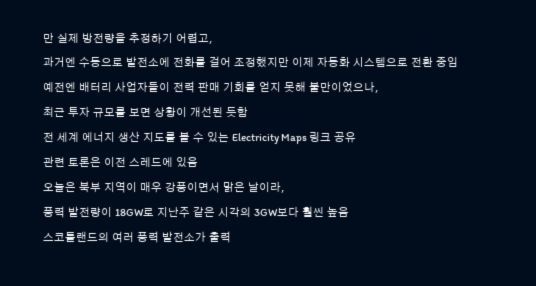만 실제 방전량을 추정하기 어렵고,
과거엔 수동으로 발전소에 전화를 걸어 조정했지만 이제 자동화 시스템으로 전환 중임
예전엔 배터리 사업자들이 전력 판매 기회를 얻지 못해 불만이었으나,
최근 투자 규모를 보면 상황이 개선된 듯함
전 세계 에너지 생산 지도를 볼 수 있는 Electricity Maps 링크 공유
관련 토론은 이전 스레드에 있음
오늘은 북부 지역이 매우 강풍이면서 맑은 날이라,
풍력 발전량이 18GW로 지난주 같은 시각의 3GW보다 훨씬 높음
스코틀랜드의 여러 풍력 발전소가 출력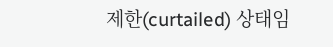제한(curtailed) 상태임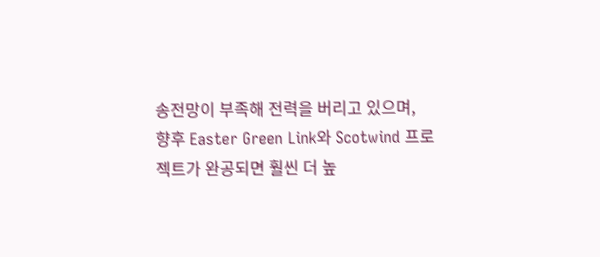송전망이 부족해 전력을 버리고 있으며,
향후 Easter Green Link와 Scotwind 프로젝트가 완공되면 훨씬 더 높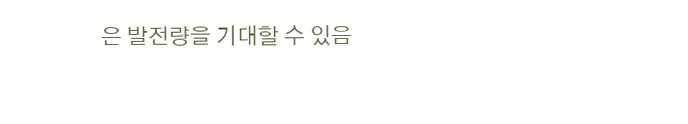은 발전량을 기대할 수 있음